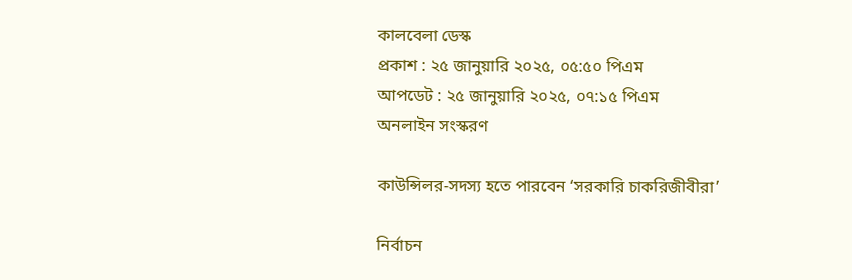কালবেলা ডেস্ক
প্রকাশ : ২৫ জানুয়ারি ২০২৫, ০৫:৫০ পিএম
আপডেট : ২৫ জানুয়ারি ২০২৫, ০৭:১৫ পিএম
অনলাইন সংস্করণ

কাউন্সিলর-সদস্য হতে পারবেন ‘সরকারি চাকরিজীবীরা’

নির্বাচন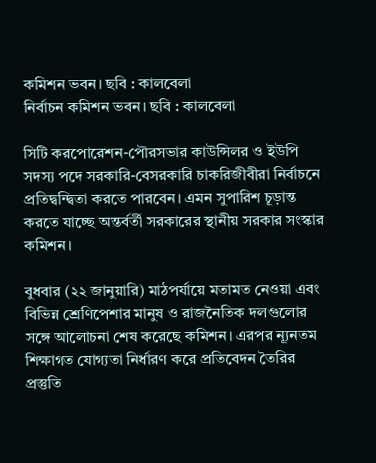কমিশন ভবন। ছবি : কালবেলা
নির্বাচন কমিশন ভবন। ছবি : কালবেলা

সিটি করপোরেশন-পৌরসভার কাউন্সিলর ও ইউপি সদস্য পদে সরকারি-বেসরকারি চাকরিজীবীরা নির্বাচনে প্রতিদ্বন্দ্বিতা করতে পারবেন। এমন সুপারিশ চূড়ান্ত করতে যাচ্ছে অন্তর্বর্তী সরকারের স্থানীয় সরকার সংস্কার কমিশন।

বুধবার (২২ জানুয়ারি) মাঠপর্যায়ে মতামত নেওয়া এবং বিভিন্ন শ্রেণিপেশার মানুষ ও রাজনৈতিক দলগুলোর সঙ্গে আলোচনা শেষ করেছে কমিশন। এরপর ন্যূনতম শিক্ষাগত যোগ্যতা নির্ধারণ করে প্রতিবেদন তৈরির প্রস্তুতি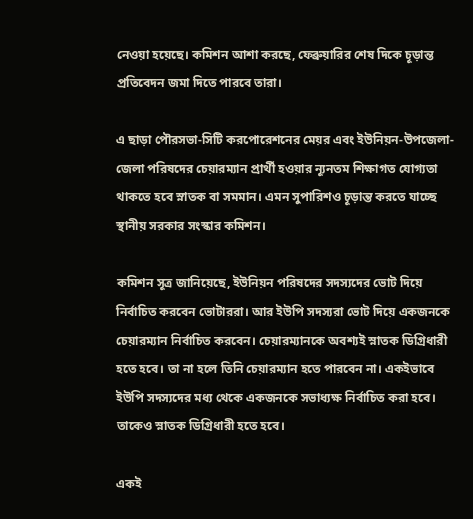নেওয়া হয়েছে। কমিশন আশা করছে, ফেব্রুয়ারির শেষ দিকে চূড়ান্ত প্রতিবেদন জমা দিতে পারবে তারা।

এ ছাড়া পৌরসভা-সিটি করপোরেশনের মেয়র এবং ইউনিয়ন-উপজেলা-জেলা পরিষদের চেয়ারম্যান প্রার্থী হওয়ার ন্যূনতম শিক্ষাগত যোগ্যতা থাকতে হবে স্নাতক বা সমমান। এমন সুপারিশও চূড়ান্ত করতে যাচ্ছে স্থানীয় সরকার সংস্কার কমিশন।

কমিশন সূত্র জানিয়েছে, ইউনিয়ন পরিষদের সদস্যদের ভোট দিয়ে নির্বাচিত করবেন ভোটাররা। আর ইউপি সদস্যরা ভোট দিয়ে একজনকে চেয়ারম্যান নির্বাচিত করবেন। চেয়ারম্যানকে অবশ্যই স্নাতক ডিগ্রিধারী হতে হবে। তা না হলে তিনি চেয়ারম্যান হতে পারবেন না। একইভাবে ইউপি সদস্যদের মধ্য থেকে একজনকে সভাধ্যক্ষ নির্বাচিত করা হবে। তাকেও স্নাতক ডিগ্রিধারী হতে হবে।

একই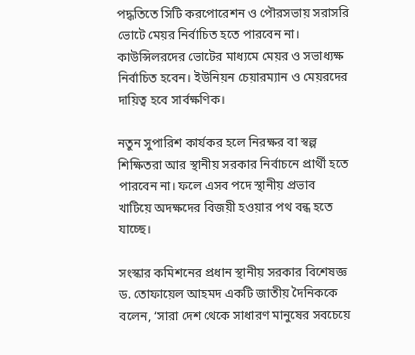পদ্ধতিতে সিটি করপোরেশন ও পৌরসভায় সরাসরি ভোটে মেয়র নির্বাচিত হতে পারবেন না। কাউন্সিলরদের ভোটের মাধ্যমে মেয়র ও সভাধ্যক্ষ নির্বাচিত হবেন। ইউনিয়ন চেয়ারম্যান ও মেয়রদের দায়িত্ব হবে সার্বক্ষণিক।

নতুন সুপারিশ কার্যকর হলে নিরক্ষর বা স্বল্প শিক্ষিতরা আর স্থানীয় সরকার নির্বাচনে প্রার্থী হতে পারবেন না। ফলে এসব পদে স্থানীয় প্রভাব খাটিয়ে অদক্ষদের বিজয়ী হওয়ার পথ বন্ধ হতে যাচ্ছে।

সংস্কার কমিশনের প্রধান স্থানীয় সরকার বিশেষজ্ঞ ড. তোফায়েল আহমদ একটি জাতীয় দৈনিককে বলেন, ‘সারা দেশ থেকে সাধারণ মানুষের সবচেয়ে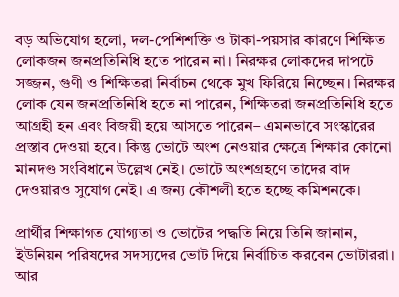বড় অভিযোগ হলো, দল-পেশিশক্তি ও টাকা-পয়সার কারণে শিক্ষিত লোকজন জনপ্রতিনিধি হতে পারেন না। নিরক্ষর লোকদের দাপটে সজ্জন, গুণী ও শিক্ষিতরা নির্বাচন থেকে মুখ ফিরিয়ে নিচ্ছেন। নিরক্ষর লোক যেন জনপ্রতিনিধি হতে না পারেন, শিক্ষিতরা জনপ্রতিনিধি হতে আগ্রহী হন এবং বিজয়ী হয়ে আসতে পারেন– এমনভাবে সংস্কারের প্রস্তাব দেওয়া হবে। কিন্তু ভোটে অংশ নেওয়ার ক্ষেত্রে শিক্ষার কোনো মানদণ্ড সংবিধানে উল্লেখ নেই। ভোটে অংশগ্রহণে তাদের বাদ দেওয়ারও সুযোগ নেই। এ জন্য কৌশলী হতে হচ্ছে কমিশনকে।

প্রার্থীর শিক্ষাগত যোগ্যতা ও ভোটের পদ্ধতি নিয়ে তিনি জানান, ইউনিয়ন পরিষদের সদস্যদের ভোট দিয়ে নির্বাচিত করবেন ভোটাররা। আর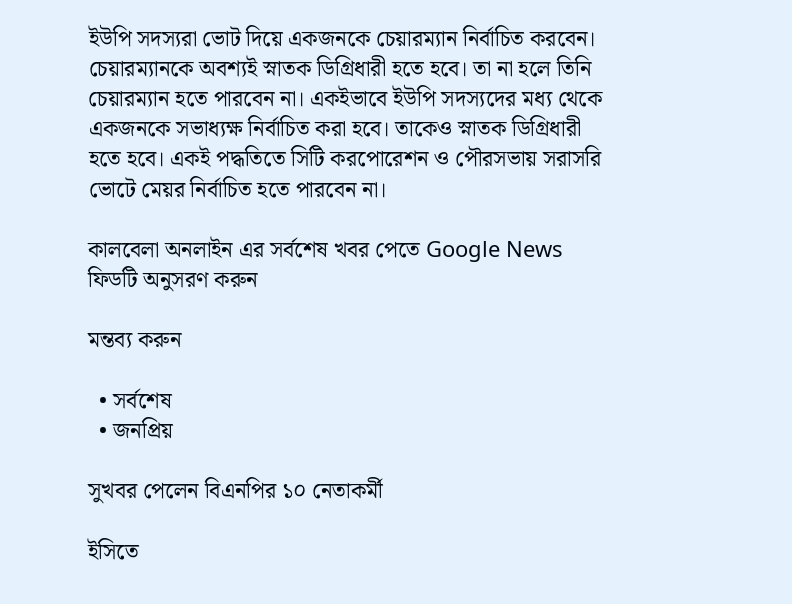ইউপি সদস্যরা ভোট দিয়ে একজনকে চেয়ারম্যান নির্বাচিত করবেন। চেয়ারম্যানকে অবশ্যই স্নাতক ডিগ্রিধারী হতে হবে। তা না হলে তিনি চেয়ারম্যান হতে পারবেন না। একইভাবে ইউপি সদস্যদের মধ্য থেকে একজনকে সভাধ্যক্ষ নির্বাচিত করা হবে। তাকেও স্নাতক ডিগ্রিধারী হতে হবে। একই পদ্ধতিতে সিটি করপোরেশন ও পৌরসভায় সরাসরি ভোটে মেয়র নির্বাচিত হতে পারবেন না।

কালবেলা অনলাইন এর সর্বশেষ খবর পেতে Google News ফিডটি অনুসরণ করুন

মন্তব্য করুন

  • সর্বশেষ
  • জনপ্রিয়

সুখবর পেলেন বিএনপির ১০ নেতাকর্মী

ইসিতে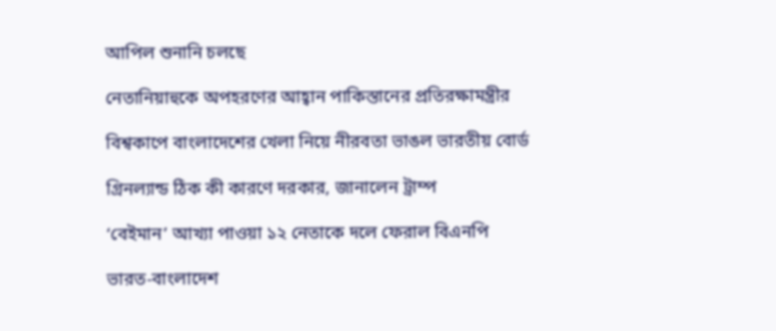আপিল শুনানি চলছে

নেতানিয়াহুকে অপহরণের আহ্বান পাকিস্তানের প্রতিরক্ষামন্ত্রীর

বিশ্বকাপে বাংলাদেশের খেলা নিয়ে নীরবতা ভাঙল ভারতীয় বোর্ড

গ্রিনল্যান্ড ঠিক কী কারণে দরকার, জানালেন ট্রাম্প

‘বেইমান’ আখ্যা পাওয়া ১২ নেতাকে দলে ফেরাল বিএনপি

ভারত-বাংলাদেশ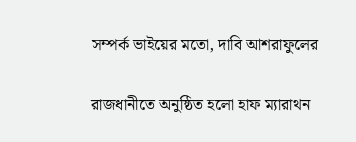সম্পর্ক ভাইয়ের মতো, দাবি আশরাফুলের

রাজধানীতে অনুষ্ঠিত হলো হাফ ম্যারাথন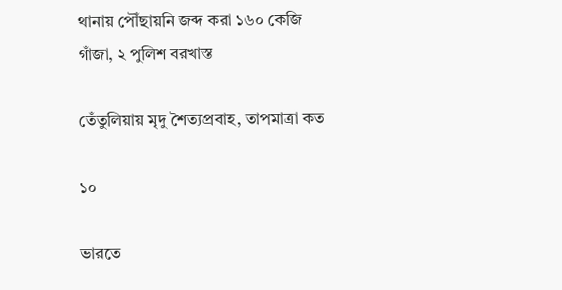থানায় পৌঁছায়নি জব্দ করা ১৬০ কেজি গাঁজা, ২ পুলিশ বরখাস্ত

তেঁতুলিয়ায় মৃদু শৈত্যপ্রবাহ, তাপমাত্রা কত

১০

ভারতে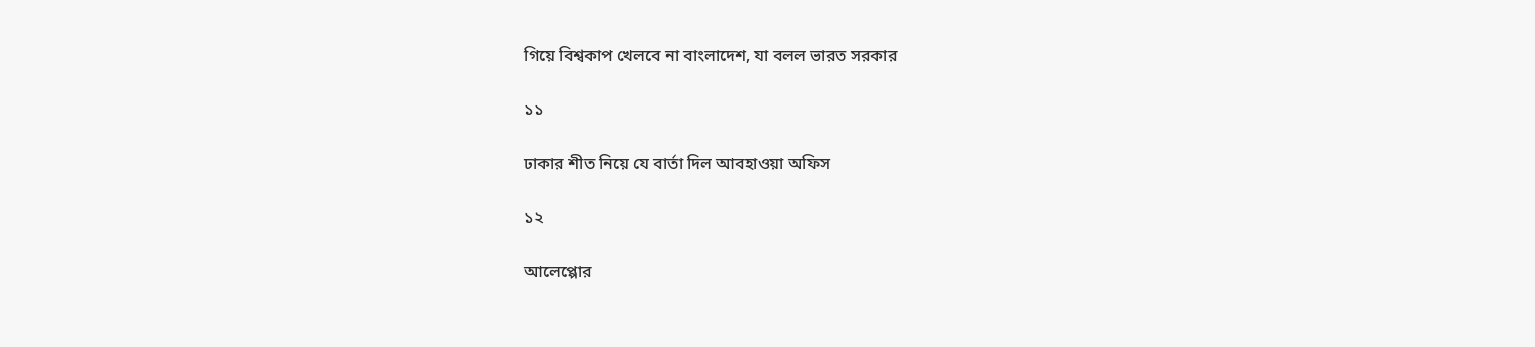গিয়ে বিশ্বকাপ খেলবে না বাংলাদেশ, যা বলল ভারত সরকার

১১

ঢাকার শীত নিয়ে যে বার্তা দিল আবহাওয়া অফিস

১২

আলেপ্পোর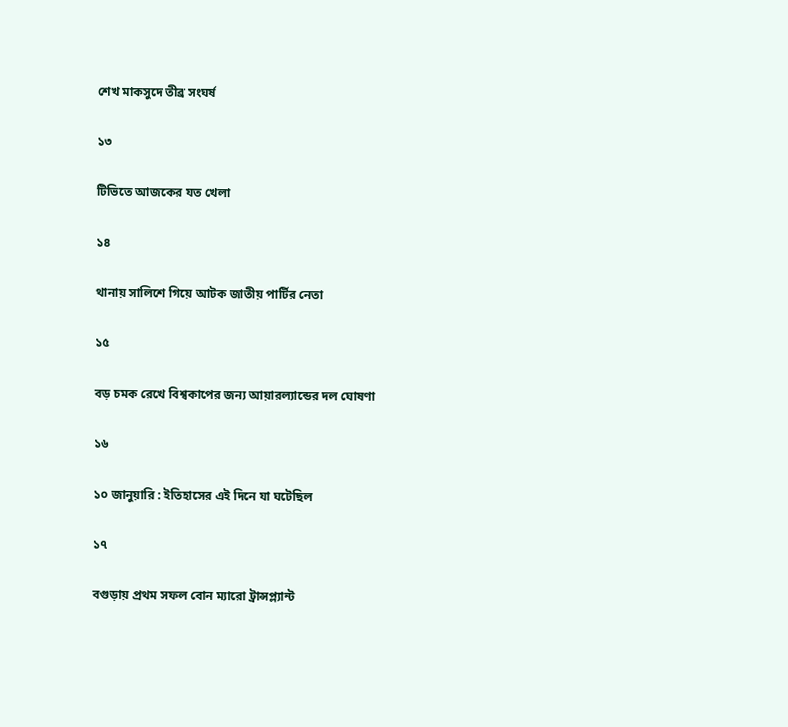শেখ মাকসুদে তীব্র সংঘর্ষ

১৩

টিভিতে আজকের যত খেলা

১৪

থানায় সালিশে গিয়ে আটক জাতীয় পার্টির নেতা

১৫

বড় চমক রেখে বিশ্বকাপের জন্য আয়ারল্যান্ডের দল ঘোষণা

১৬

১০ জানুয়ারি : ইতিহাসের এই দিনে যা ঘটেছিল

১৭

বগুড়ায় প্রথম সফল বোন ম্যারো ট্রান্সপ্ল্যান্ট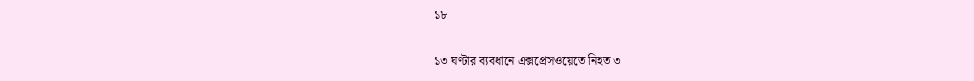১৮

১৩ ঘণ্টার ব্যবধানে এক্সপ্রেসওয়েতে নিহত ৩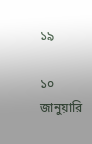১৯

১০ জানুয়ারি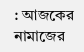: আজকের নামাজের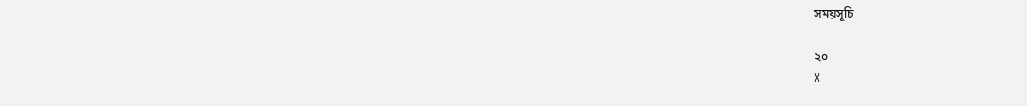সময়সূচি

২০
X